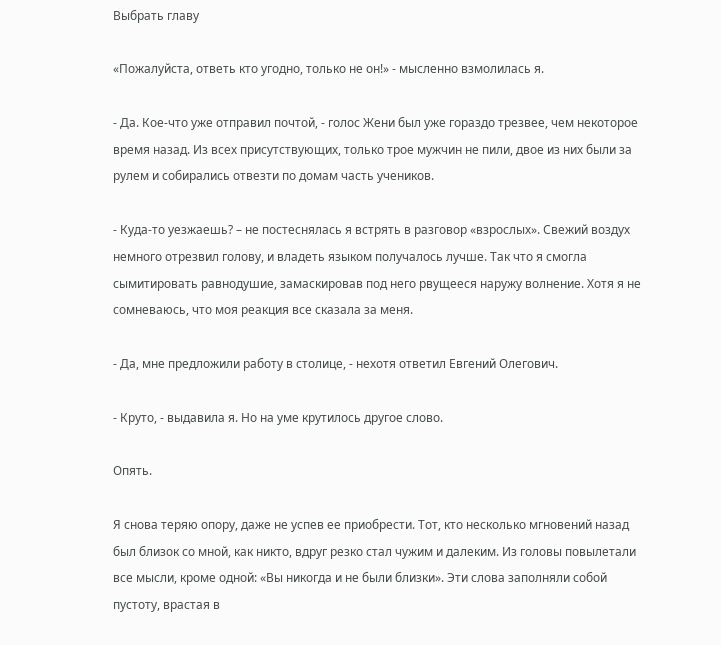Выбрать главу

«Пожалуйста, ответь кто угодно, только не он!» - мысленно взмолилась я.

- Да. Кое-что уже отправил почтой, - голос Жени был уже гораздо трезвее, чем некоторое время назад. Из всех присутствующих, только трое мужчин не пили, двое из них были за рулем и собирались отвезти по домам часть учеников.

- Куда-то уезжаешь? – не постеснялась я встрять в разговор «взрослых». Свежий воздух немного отрезвил голову, и владеть языком получалось лучше. Так что я смогла сымитировать равнодушие, замаскировав под него рвущееся наружу волнение. Хотя я не сомневаюсь, что моя реакция все сказала за меня.

- Да, мне предложили работу в столице, - нехотя ответил Евгений Олегович.

- Круто, - выдавила я. Но на уме крутилось другое слово.

Опять.

Я снова теряю опору, даже не успев ее приобрести. Тот, кто несколько мгновений назад был близок со мной, как никто, вдруг резко стал чужим и далеким. Из головы повылетали все мысли, кроме одной: «Вы никогда и не были близки». Эти слова заполняли собой пустоту, врастая в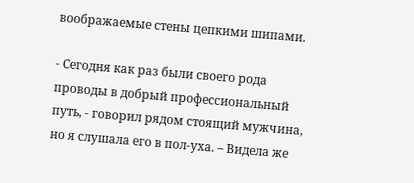воображаемые стены цепкими шипами.

- Сегодня как раз были своего рода проводы в добрый профессиональный путь, - говорил рядом стоящий мужчина, но я слушала его в пол-уха. – Видела же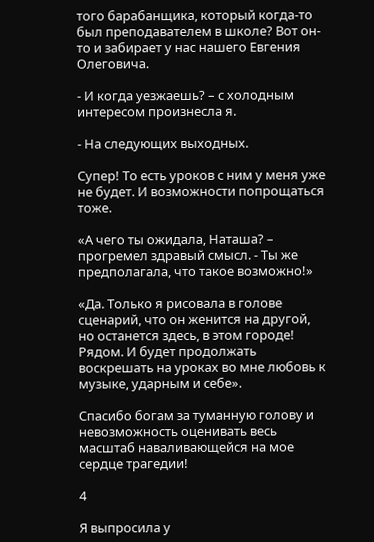того барабанщика, который когда-то был преподавателем в школе? Вот он-то и забирает у нас нашего Евгения Олеговича.

- И когда уезжаешь? – с холодным интересом произнесла я.

- На следующих выходных.

Супер! То есть уроков с ним у меня уже не будет. И возможности попрощаться тоже.

«А чего ты ожидала, Наташа? – прогремел здравый смысл. - Ты же предполагала, что такое возможно!»

«Да. Только я рисовала в голове сценарий, что он женится на другой, но останется здесь, в этом городе! Рядом. И будет продолжать воскрешать на уроках во мне любовь к музыке, ударным и себе».

Спасибо богам за туманную голову и невозможность оценивать весь масштаб наваливающейся на мое сердце трагедии!

4

Я выпросила у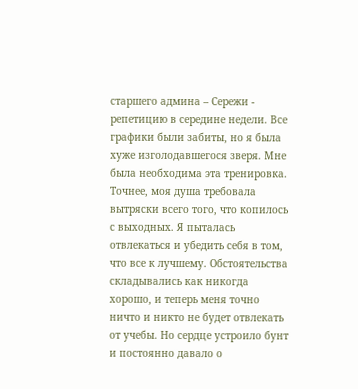старшего админа – Сережи - репетицию в середине недели. Все графики были забиты, но я была хуже изголодавшегося зверя. Мне была необходима эта тренировка. Точнее, моя душа требовала вытряски всего того, что копилось с выходных. Я пыталась отвлекаться и убедить себя в том, что все к лучшему. Обстоятельства складывались как никогда хорошо, и теперь меня точно ничто и никто не будет отвлекать от учебы. Но сердце устроило бунт и постоянно давало о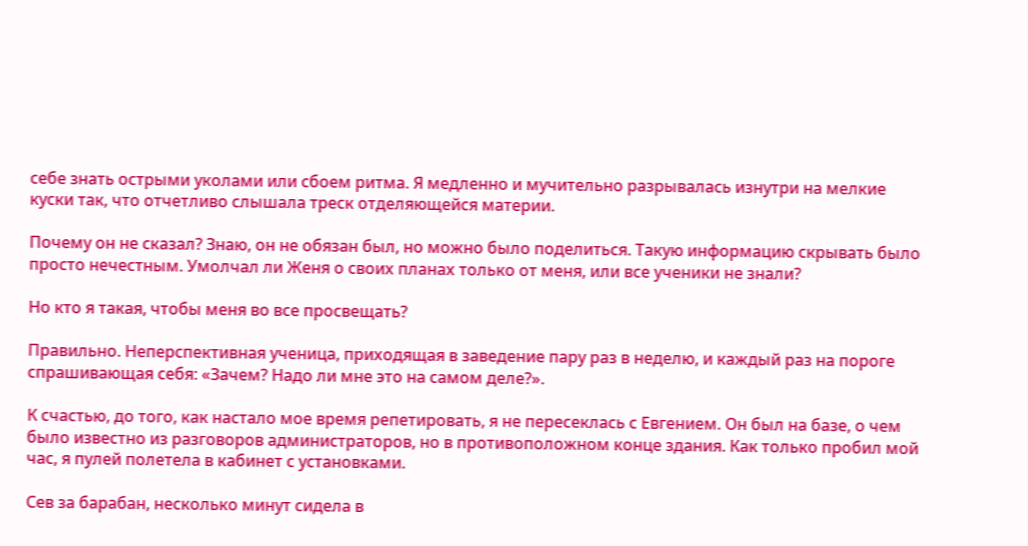себе знать острыми уколами или сбоем ритма. Я медленно и мучительно разрывалась изнутри на мелкие куски так, что отчетливо слышала треск отделяющейся материи.

Почему он не сказал? Знаю, он не обязан был, но можно было поделиться. Такую информацию скрывать было просто нечестным. Умолчал ли Женя о своих планах только от меня, или все ученики не знали?

Но кто я такая, чтобы меня во все просвещать?

Правильно. Неперспективная ученица, приходящая в заведение пару раз в неделю, и каждый раз на пороге спрашивающая себя: «Зачем? Надо ли мне это на самом деле?».

К счастью, до того, как настало мое время репетировать, я не пересеклась с Евгением. Он был на базе, о чем было известно из разговоров администраторов, но в противоположном конце здания. Как только пробил мой час, я пулей полетела в кабинет с установками.

Сев за барабан, несколько минут сидела в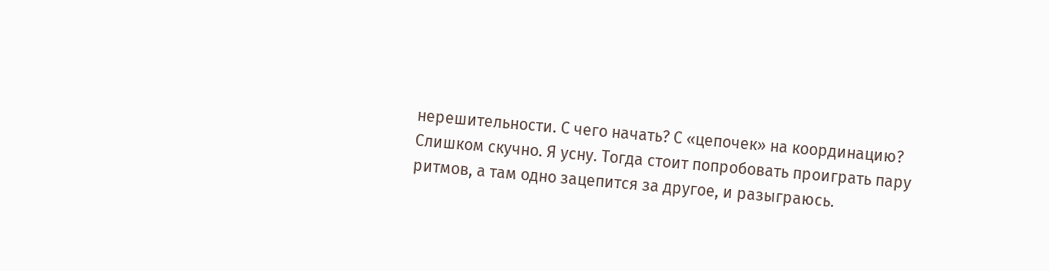нерешительности. С чего начать? С «цепочек» на координацию? Слишком скучно. Я усну. Тогда стоит попробовать проиграть пару ритмов, а там одно зацепится за другое, и разыграюсь.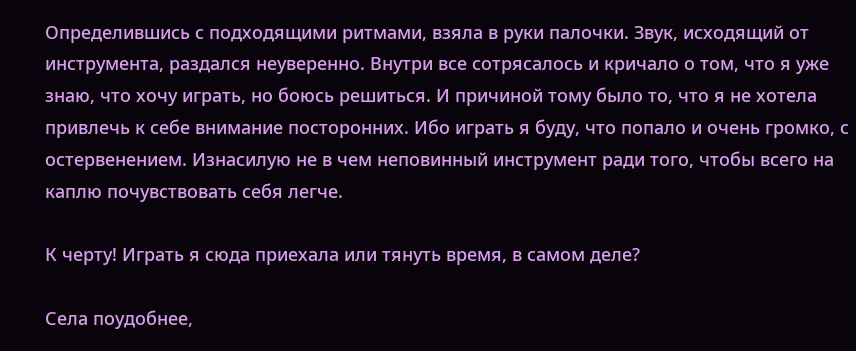Определившись с подходящими ритмами, взяла в руки палочки. Звук, исходящий от инструмента, раздался неуверенно. Внутри все сотрясалось и кричало о том, что я уже знаю, что хочу играть, но боюсь решиться. И причиной тому было то, что я не хотела привлечь к себе внимание посторонних. Ибо играть я буду, что попало и очень громко, с остервенением. Изнасилую не в чем неповинный инструмент ради того, чтобы всего на каплю почувствовать себя легче.

К черту! Играть я сюда приехала или тянуть время, в самом деле?

Села поудобнее,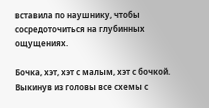вставила по наушнику, чтобы сосредоточиться на глубинных ощущениях.

Бочка, хэт, хэт с малым, хэт с бочкой. Выкинув из головы все схемы с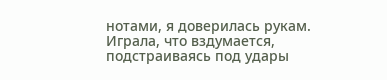нотами, я доверилась рукам. Играла, что вздумается, подстраиваясь под удары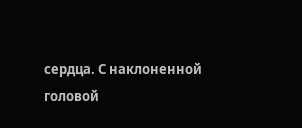сердца. С наклоненной головой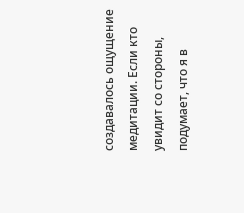создавалось ощущение медитации. Если кто увидит со стороны, подумает, что я в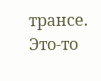трансе. Это-то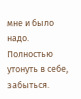мне и было надо. Полностью утонуть в себе, забыться.